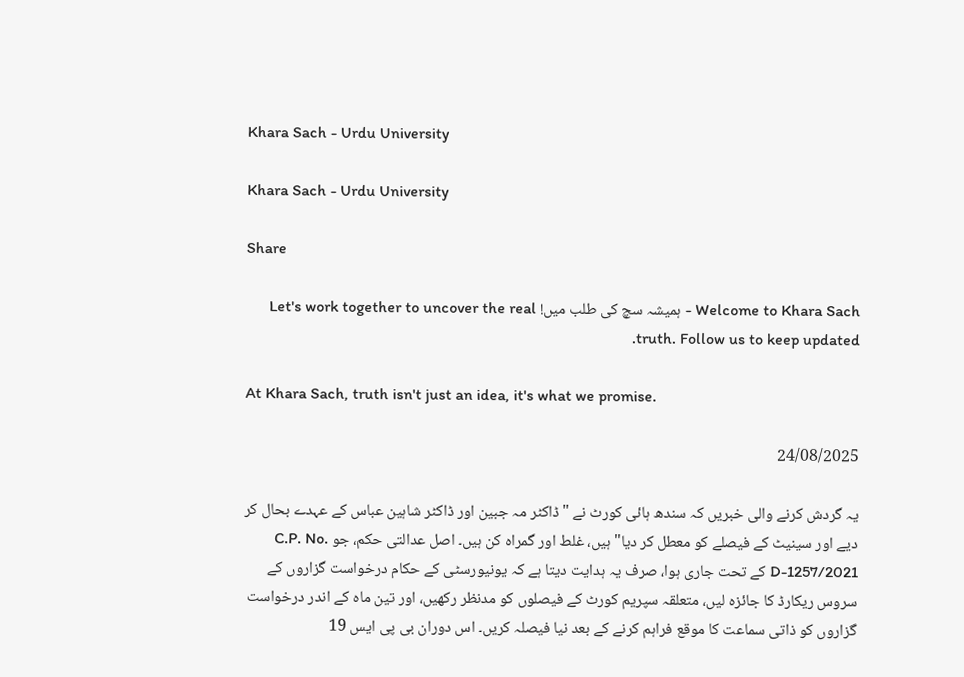Khara Sach - Urdu University

Khara Sach - Urdu University

Share

Welcome to Khara Sach - ہمیشہ سچ کی طلب میں! Let's work together to uncover the real truth. Follow us to keep updated.

At Khara Sach, truth isn't just an idea, it's what we promise.

24/08/2025

یہ گردش کرنے والی خبریں کہ سندھ ہائی کورٹ نے "ڈاکٹر مہ جبین اور ڈاکٹر شاہین عباس کے عہدے بحال کر دیے اور سینیٹ کے فیصلے کو معطل کر دیا" ہیں، غلط اور گمراہ کن ہیں۔ اصل عدالتی حکم، جو C.P. No. D-1257/2021 کے تحت جاری ہوا، صرف یہ ہدایت دیتا ہے کہ یونیورسٹی کے حکام درخواست گزاروں کے سروس ریکارڈ کا جائزہ لیں، متعلقہ سپریم کورٹ کے فیصلوں کو مدنظر رکھیں، اور تین ماہ کے اندر درخواست گزاروں کو ذاتی سماعت کا موقع فراہم کرنے کے بعد نیا فیصلہ کریں۔ اس دوران بی پی ایس 19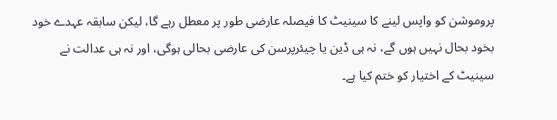پروموشن کو واپس لینے کا سینیٹ کا فیصلہ عارضی طور پر معطل رہے گا، لیکن سابقہ عہدے خود بخود بحال نہیں ہوں گے، نہ ہی ڈین یا چیئرپرسن کی عارضی بحالی ہوگی، اور نہ ہی عدالت نے سینیٹ کے اختیار کو ختم کیا ہے۔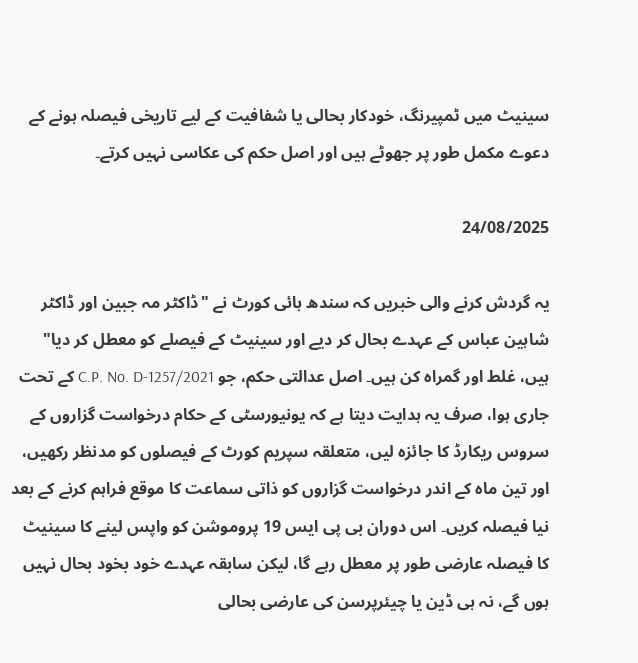سینیٹ میں ٹمپیرنگ، خودکار بحالی یا شفافیت کے لیے تاریخی فیصلہ ہونے کے دعوے مکمل طور پر جھوٹے ہیں اور اصل حکم کی عکاسی نہیں کرتے۔

24/08/2025

یہ گردش کرنے والی خبریں کہ سندھ ہائی کورٹ نے "ڈاکٹر مہ جبین اور ڈاکٹر شاہین عباس کے عہدے بحال کر دیے اور سینیٹ کے فیصلے کو معطل کر دیا" ہیں، غلط اور گمراہ کن ہیں۔ اصل عدالتی حکم، جو C.P. No. D-1257/2021 کے تحت جاری ہوا، صرف یہ ہدایت دیتا ہے کہ یونیورسٹی کے حکام درخواست گزاروں کے سروس ریکارڈ کا جائزہ لیں، متعلقہ سپریم کورٹ کے فیصلوں کو مدنظر رکھیں، اور تین ماہ کے اندر درخواست گزاروں کو ذاتی سماعت کا موقع فراہم کرنے کے بعد نیا فیصلہ کریں۔ اس دوران بی پی ایس 19 پروموشن کو واپس لینے کا سینیٹ کا فیصلہ عارضی طور پر معطل رہے گا، لیکن سابقہ عہدے خود بخود بحال نہیں ہوں گے، نہ ہی ڈین یا چیئرپرسن کی عارضی بحالی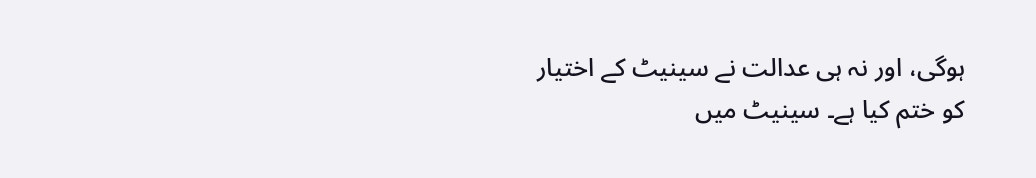ہوگی، اور نہ ہی عدالت نے سینیٹ کے اختیار کو ختم کیا ہے۔ سینیٹ میں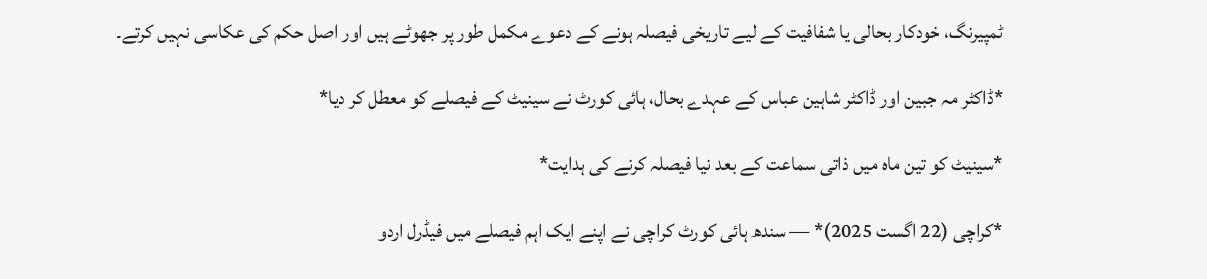ٹمپیرنگ، خودکار بحالی یا شفافیت کے لیے تاریخی فیصلہ ہونے کے دعوے مکمل طور پر جھوٹے ہیں اور اصل حکم کی عکاسی نہیں کرتے۔

*ڈاکٹر مہ جبین اور ڈاکٹر شاہین عباس کے عہدے بحال، ہائی کورٹ نے سینیٹ کے فیصلے کو معطل کر دیا*

*سینیٹ کو تین ماہ میں ذاتی سماعت کے بعد نیا فیصلہ کرنے کی ہدایت*

*کراچی (22 اگست 2025)* — سندھ ہائی کورٹ کراچی نے اپنے ایک اہم فیصلے میں فیڈرل اردو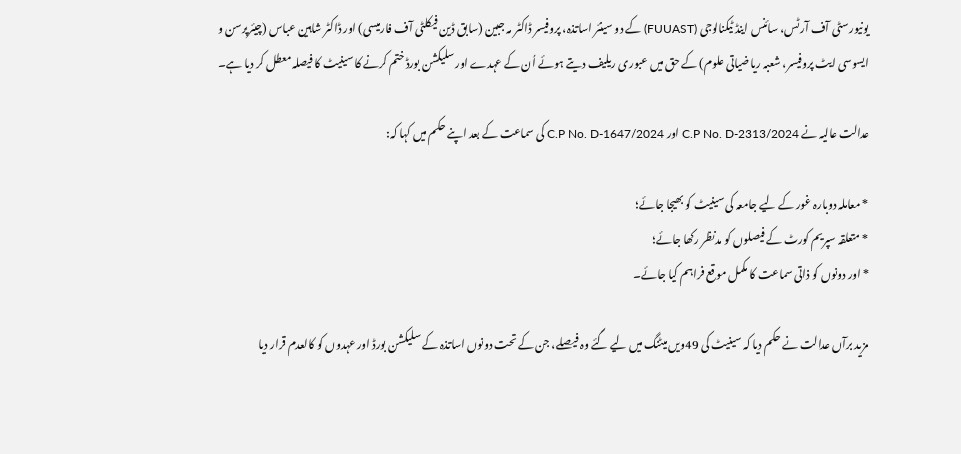یونیورسٹی آف آرٹس، سائنس اینڈ ٹیکنالوجی (FUUAST) کے دو سینئر اساتذہ، پروفیسر ڈاکٹر مہ جبین (سابق ڈین فیکلٹی آف فارمیسی) اور ڈاکٹر شاہین عباس (چیئرپرسن و ایسوسی ایٹ پروفیسر، شعبہ ریاضیاتی علوم) کے حق میں عبوری ریلیف دیتے ہوئے اُن کے عہدے اور سلیکشن بورڈ ختم کرنے کا سینیٹ کا فیصلہ معطل کر دیا ہے۔

عدالت عالیہ نے C.P No. D-2313/2024 اور C.P No. D-1647/2024 کی سماعت کے بعد اپنے حکم میں کہا کہ:

* معاملہ دوبارہ غور کے لیے جامعہ کی سینیٹ کو بھیجا جائے؛
* متعلقہ سپریم کورٹ کے فیصلوں کو مدنظر رکھا جائے؛
* اور دونوں کو ذاتی سماعت کا مکمل موقع فراہم کیا جائے۔

مزید برآں عدالت نے حکم دیا کہ سینیٹ کی 49ویں میٹنگ میں لیے گئے وہ فیصلے، جن کے تحت دونوں اساتذہ کے سلیکشن بورڈ اور عہدوں کو کالعدم قرار دیا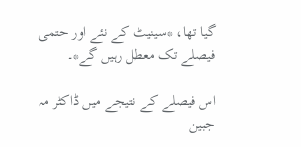گیا تھا، *سینیٹ کے نئے اور حتمی فیصلے تک معطل رہیں گے*۔

اس فیصلے کے نتیجے میں ڈاکٹر مہ جبین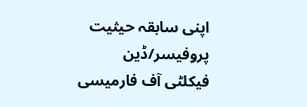اپنی سابقہ حیثیت پروفیسر/ڈین فیکلٹی آف فارمیسی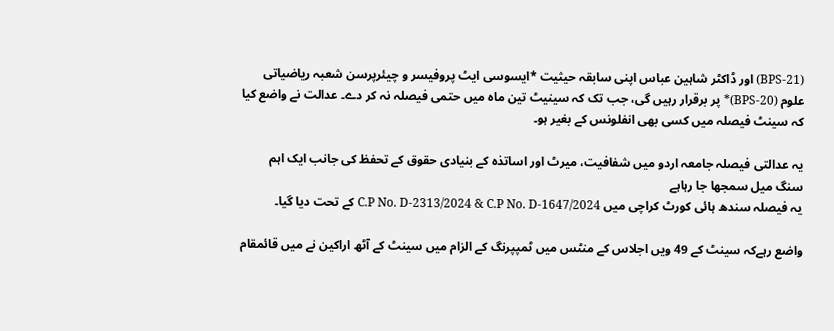(BPS-21) اور ڈاکٹر شاہین عباس اپنی سابقہ حیثیت *ایسوسی ایٹ پروفیسر و چیئرپرسن شعبہ ریاضیاتی علوم (BPS-20)* پر برقرار رہیں گی، جب تک کہ سینیٹ تین ماہ میں حتمی فیصلہ نہ کر دے۔ عدالت نے واضع کیا کہ سینٹ فیصلہ میں کسی بھی انفلونس کے بغیر ہو۔

یہ عدالتی فیصلہ جامعہ اردو میں شفافیت، میرٹ اور اساتذہ کے بنیادی حقوق کے تحفظ کی جانب ایک اہم سنگ میل سمجھا جا رہاہے
یہ فیصلہ سندھ ہائی کورٹ کراچی میں C.P No. D-2313/2024 & C.P No. D-1647/2024 کے تحت دیا گیا۔

واضع رہےکہ سینٹ کے 49 ویں اجلاس کے منٹس میں ٹمپپرنگ کے الزام میں سینٹ کے آٹھ اراکین نے میں قائمقام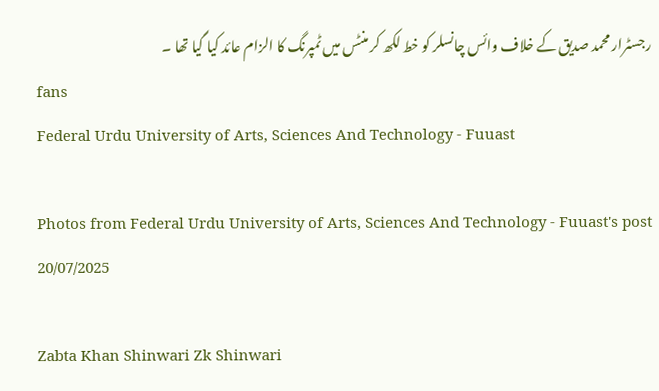رجسٹرار محمد صدیق کے خلاف وائس چانسلر کو خط لکھ کر منٹس میں ٹمپرنگ کا الزام عائد کیا گیا تھا ۔
fans
Federal Urdu University of Arts, Sciences And Technology - Fuuast

Photos from Federal Urdu University of Arts, Sciences And Technology - Fuuast's post 20/07/2025

Zabta Khan Shinwari Zk Shinwari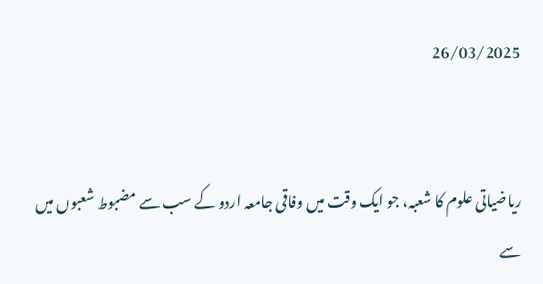26/03/2025


ریاضیاتی علوم کا شعبہ، جو ایک وقت میں وفاقی جامعہ اردو کے سب سے مضبوط شعبوں میں سے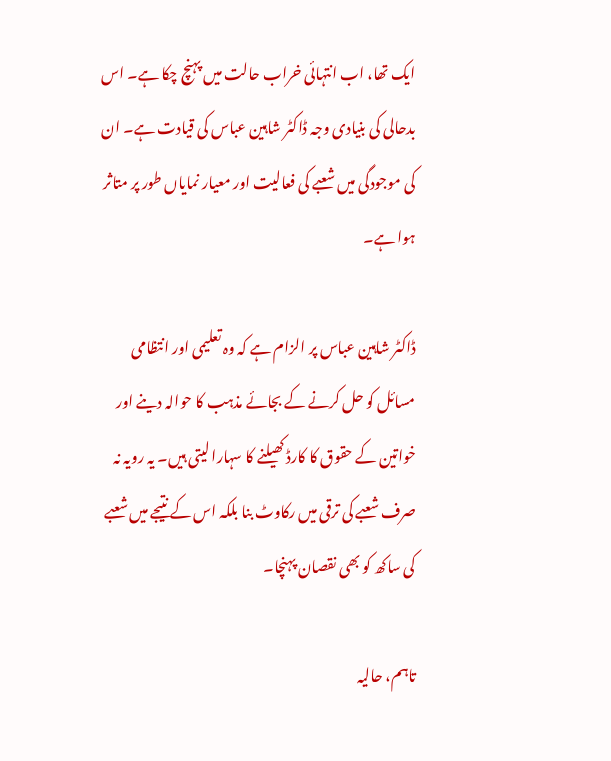ایک تھا، اب انتہائی خراب حالت میں پہنچ چکا ہے۔ اس بدحالی کی بنیادی وجہ ڈاکٹر شاہین عباس کی قیادت ہے۔ ان کی موجودگی میں شعبے کی فعالیت اور معیار نمایاں طور پر متاثر ہوا ہے۔

ڈاکٹر شاہین عباس پر الزام ہے کہ وہ تعلیمی اور انتظامی مسائل کو حل کرنے کے بجائے مذہب کا حوالہ دینے اور خواتین کے حقوق کا کارڈ کھیلنے کا سہارا لیتی ہیں۔ یہ رویہ نہ صرف شعبے کی ترقی میں رکاوٹ بنا بلکہ اس کے نتیجے میں شعبے کی ساکھ کو بھی نقصان پہنچا۔

تاہم، حالیہ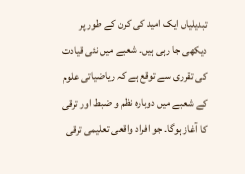تبدیلیاں ایک امید کی کرن کے طور پر دیکھی جا رہی ہیں۔ شعبے میں نئی قیادت کی تقرری سے توقع ہے کہ ریاضیاتی علوم کے شعبے میں دوبارہ نظم و ضبط اور ترقی کا آغاز ہوگا۔ جو افراد واقعی تعلیمی ترقی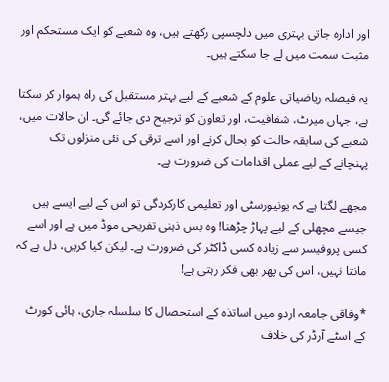اور ادارہ جاتی بہتری میں دلچسپی رکھتے ہیں، وہ شعبے کو ایک مستحکم اور مثبت سمت میں لے جا سکتے ہیں۔

یہ فیصلہ ریاضیاتی علوم کے شعبے کے لیے بہتر مستقبل کی راہ ہموار کر سکتا ہے، جہاں میرٹ، شفافیت، اور تعاون کو ترجیح دی جائے گی۔ ان حالات میں، شعبے کی سابقہ حالت کو بحال کرنے اور اسے ترقی کی نئی منزلوں تک پہنچانے کے لیے عملی اقدامات کی ضرورت ہے۔

مجھے لگتا ہے کہ یونیورسٹی اور تعلیمی کارکردگی تو اس کے لیے ایسے ہیں جیسے مچھلی کے لیے پہاڑ چڑھنا! وہ بس ذہنی تفریحی موڈ میں ہے اور اسے کسی پروفیسر سے زیادہ کسی ڈاکٹر کی ضرورت ہے۔ لیکن کیا کریں، دل ہے کہ مانتا نہیں، اس کی پھر بھی فکر رہتی ہے!

*وفاقی جامعہ اردو میں اساتذہ کے استحصال کا سلسلہ جاری، ہائی کورٹ کے اسٹے آرڈر کی خلاف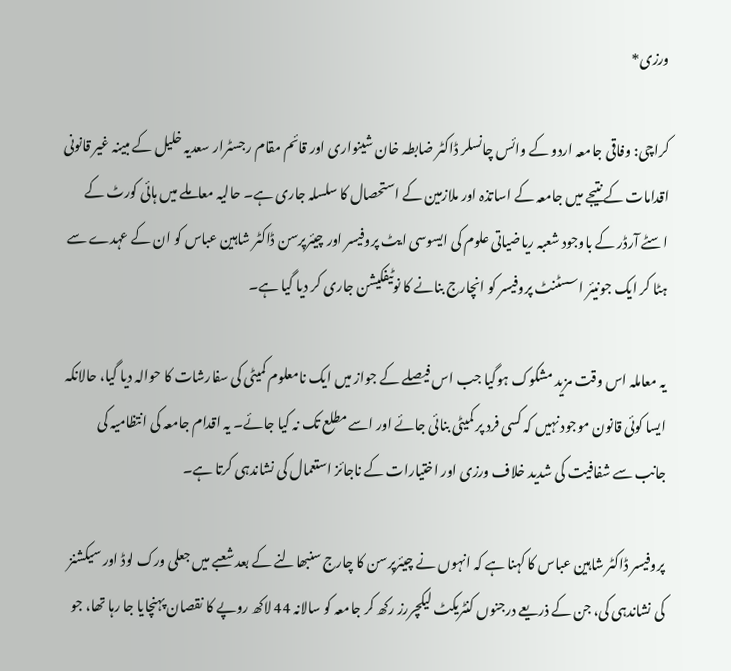ورزی*

کراچی: وفاقی جامعہ اردو کے وائس چانسلر ڈاکٹر ضابطہ خان شینواری اور قائم مقام رجسٹرار سعدیہ خلیل کے مبینہ غیر قانونی اقدامات کے نتیجے میں جامعہ کے اساتذہ اور ملازمین کے استحصال کا سلسلہ جاری ہے۔ حالیہ معاملے میں ہائی کورٹ کے اسٹے آرڈر کے باوجود شعبہ ریاضیاتی علوم کی ایسوسی ایٹ پروفیسر اور چیئرپرسن ڈاکٹر شاہین عباس کو ان کے عہدے سے ہٹا کر ایک جونیئر اسسٹنٹ پروفیسر کو انچارج بنانے کا نوٹیفکیشن جاری کر دیا گیا ہے۔

یہ معاملہ اس وقت مزید مشکوک ہوگیا جب اس فیصلے کے جواز میں ایک نامعلوم کمیٹی کی سفارشات کا حوالہ دیا گیا، حالانکہ ایسا کوئی قانون موجود نہیں کہ کسی فرد پر کمیٹی بنائی جائے اور اسے مطلع تک نہ کیا جائے۔ یہ اقدام جامعہ کی انتظامیہ کی جانب سے شفافیت کی شدید خلاف ورزی اور اختیارات کے ناجائز استعمال کی نشاندہی کرتا ہے۔

پروفیسر ڈاکٹر شاہین عباس کا کہنا ہے کہ انہوں نے چیئرپرسن کا چارج سنبھالنے کے بعد شعبے میں جعلی ورک لوڈ اور سیکشنز کی نشاندہی کی، جن کے ذریعے درجنوں کنٹریکٹ لیکچررز رکھ کر جامعہ کو سالانہ 44 لاکھ روپے کا نقصان پہنچایا جا رہا تھا، جو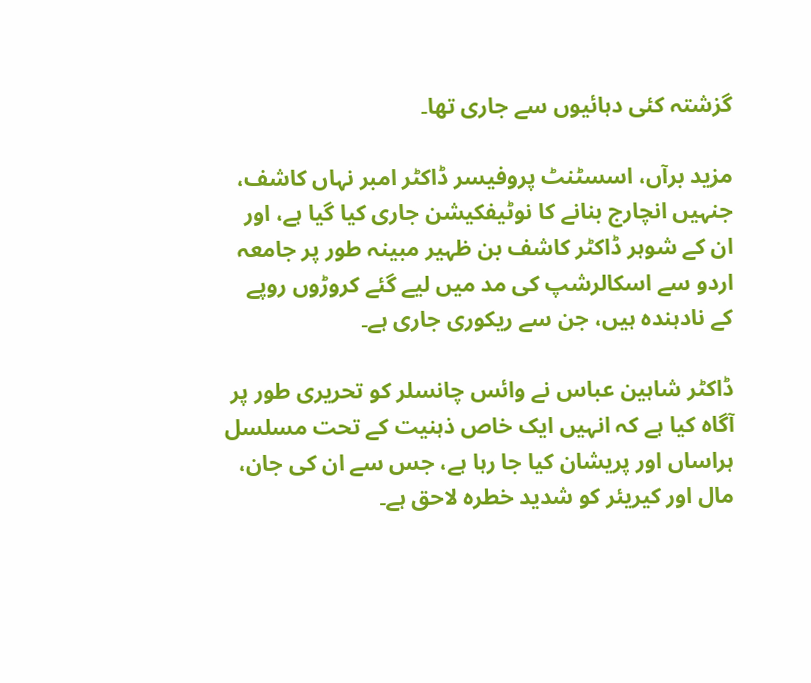گزشتہ کئی دہائیوں سے جاری تھا۔

مزید برآں، اسسٹنٹ پروفیسر ڈاکٹر امبر نہاں کاشف، جنہیں انچارج بنانے کا نوٹیفکیشن جاری کیا گیا ہے، اور ان کے شوہر ڈاکٹر کاشف بن ظہیر مبینہ طور پر جامعہ اردو سے اسکالرشپ کی مد میں لیے گئے کروڑوں روپے کے نادہندہ ہیں، جن سے ریکوری جاری ہے۔

ڈاکٹر شاہین عباس نے وائس چانسلر کو تحریری طور پر آگاہ کیا ہے کہ انہیں ایک خاص ذہنیت کے تحت مسلسل ہراساں اور پریشان کیا جا رہا ہے، جس سے ان کی جان، مال اور کیریئر کو شدید خطرہ لاحق ہے۔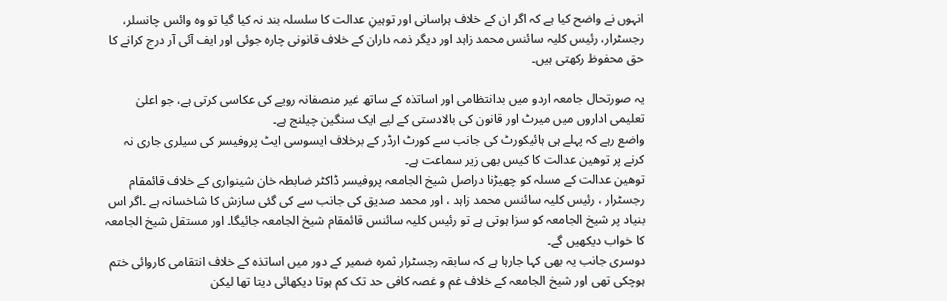انہوں نے واضح کیا ہے کہ اگر ان کے خلاف ہراسانی اور توہینِ عدالت کا سلسلہ بند نہ کیا گیا تو وہ وائس چانسلر، رجسٹرار، رئیس کلیہ سائنس محمد زاہد اور دیگر ذمہ داران کے خلاف قانونی چارہ جوئی اور ایف آئی آر درج کرانے کا حق محفوظ رکھتی ہیں۔

یہ صورتحال جامعہ اردو میں بدانتظامی اور اساتذہ کے ساتھ غیر منصفانہ رویے کی عکاسی کرتی ہے، جو اعلیٰ تعلیمی اداروں میں میرٹ اور قانون کی بالادستی کے لیے ایک سنگین چیلنج ہے۔
واضع رہے کہ پہلے ہی ہائیکورٹ کی جانب سے کورٹ ارڈر کے برخلاف ایسوسی ایٹ پروفیسر کی سیلری جاری نہ کرنے پر توھین عدالت کا کیس بھی زیر سماعت ہے۔
توھین عدالت کے مسلہ کو چھیڑنا دراصل شیخ الجامعہ پروفیسر ڈاکٹر ضابطہ خان شینواری کے خلاف قائمقام رجسٹرار ، رئیس کلیہ سائنس محمد زاہد ، اور محمد صدیق کی جانب سے کی گئی سازش کا شاخسانہ ہے ۔اگر اس بنیاد پر شیخ الجامعہ کو سزا ہوتی ہے تو رئیس کلیہ سائنس قائمقام شیخ الجامعہ جائیگا۔ اور مستقل شیخ الجامعہ کا خواب دیکھیں گے۔
دوسری جانب یہ بھی کہا جارہا ہے کہ سابقہ رجسٹرار ثمرہ ضمیر کے دور میں اساتذہ کے خلاف انتقامی کاروائی ختم ہوچکی تھی اور شیخ الجامعہ کے خلاف غم و غصہ کافی حد تک کم ہوتا دیکھائی دیتا تھا لیکن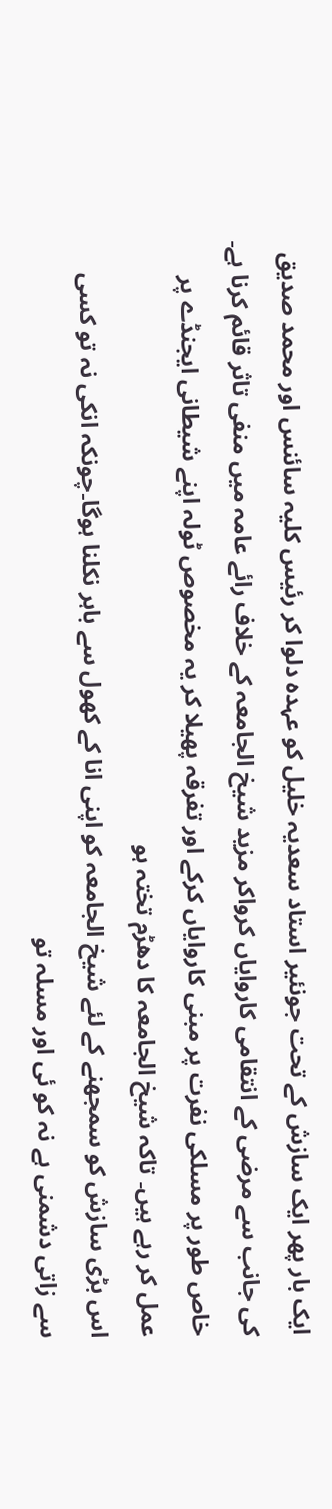ایک بار پھر ایک سازش کے تحت جونئیر استاد سعدیہ خلیل کو عہدہ دلوا کر رئیس کلیہ سائنس اور محمد صدیق کی جانب سے مرضی کے انتقامی کاروایاں کرواکر مزید شیخ الجامعہ کے خلاف رائے عامہ میں منفی تاثر قائم کرنا ہے۔
خاص طور پر مسلکی نفرت پر مبنی کاروایاں کرکے اور تفرقہ پھیلا کر یہ مخصوص ٹولہ اپنے شیطانی ایجنڈے پر عمل کر رہے ہیں۔ تاکہ شیخ الجامعہ کا دھڑم تختہ ہو
اس بڑی سازش کو سمجھنے کے لئے شیخ الجامعہ کو اپنی انا کے کھول سے باہر نکلنا ہوگا۔چونکہ انکی نہ تو کسی سے زاتی دشمنی ہے نہ کو ئی اور مسلہ تو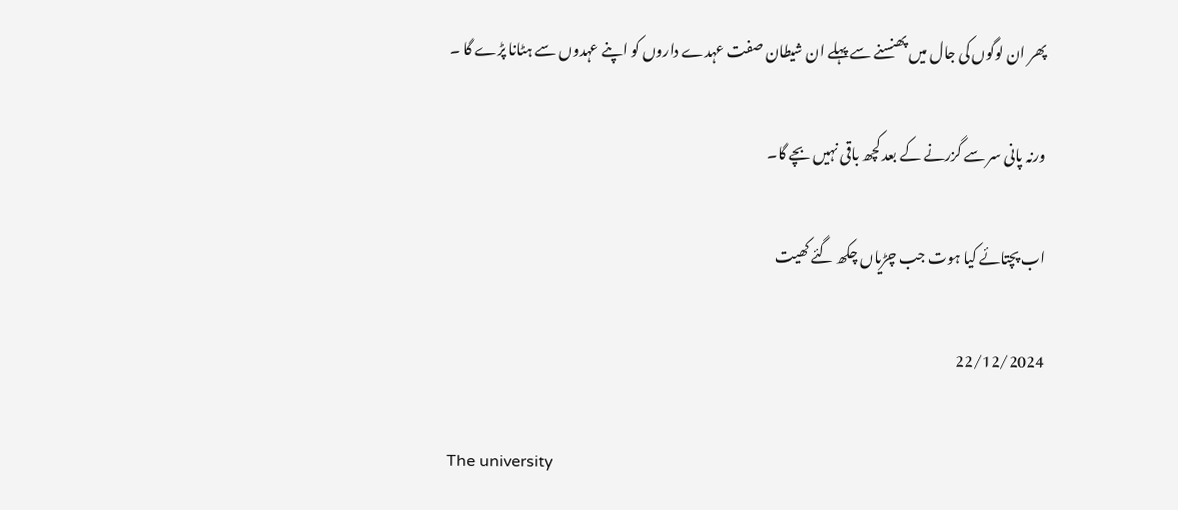پھر ان لوگوں کی جال میں پھنسنے سے پہلے ان شیطان صفت عہدے داروں کو اپنے عہدوں سے ہٹانا پڑے گا ۔

ورنہ پانی سر سے گزرنے کے بعد کچھ باقی نہیں بچے گا۔

اب پچتائے کیا ہوت جب چڑیاں چکھ گئے کھیت

22/12/2024

The university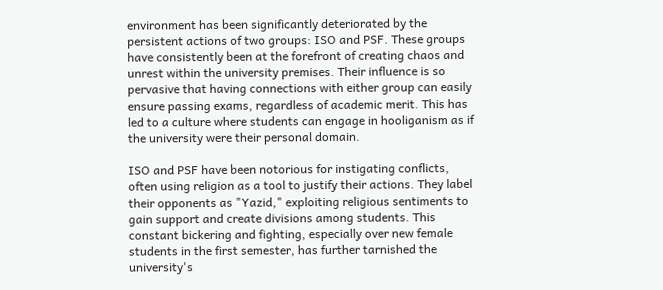environment has been significantly deteriorated by the persistent actions of two groups: ISO and PSF. These groups have consistently been at the forefront of creating chaos and unrest within the university premises. Their influence is so pervasive that having connections with either group can easily ensure passing exams, regardless of academic merit. This has led to a culture where students can engage in hooliganism as if the university were their personal domain.

ISO and PSF have been notorious for instigating conflicts, often using religion as a tool to justify their actions. They label their opponents as "Yazid," exploiting religious sentiments to gain support and create divisions among students. This constant bickering and fighting, especially over new female students in the first semester, has further tarnished the university's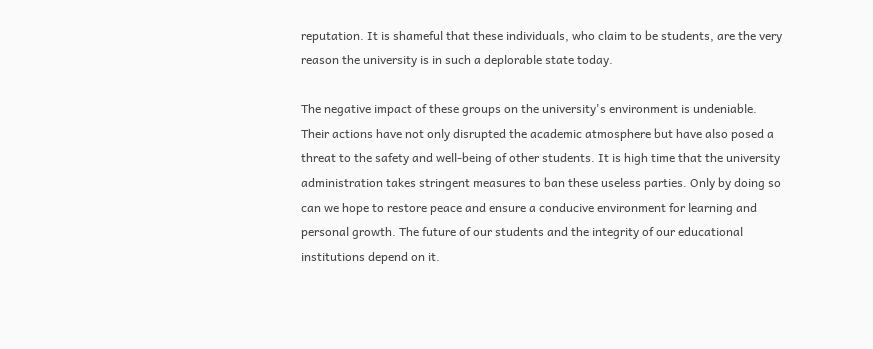reputation. It is shameful that these individuals, who claim to be students, are the very reason the university is in such a deplorable state today.

The negative impact of these groups on the university's environment is undeniable. Their actions have not only disrupted the academic atmosphere but have also posed a threat to the safety and well-being of other students. It is high time that the university administration takes stringent measures to ban these useless parties. Only by doing so can we hope to restore peace and ensure a conducive environment for learning and personal growth. The future of our students and the integrity of our educational institutions depend on it.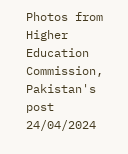Photos from Higher Education Commission, Pakistan's post 24/04/2024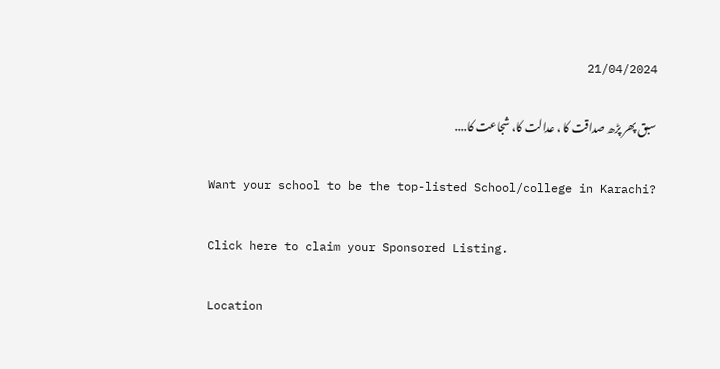21/04/2024

سبق پھر پڑھ صداقت کا ، عدالت کا، شجاعت کا....

Want your school to be the top-listed School/college in Karachi?

Click here to claim your Sponsored Listing.

Location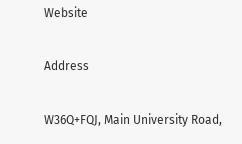Website

Address

W36Q+FQJ, Main University Road,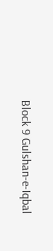Block 9 Gulshan-e-Iqbal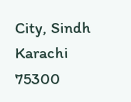City, Sindh
Karachi
75300